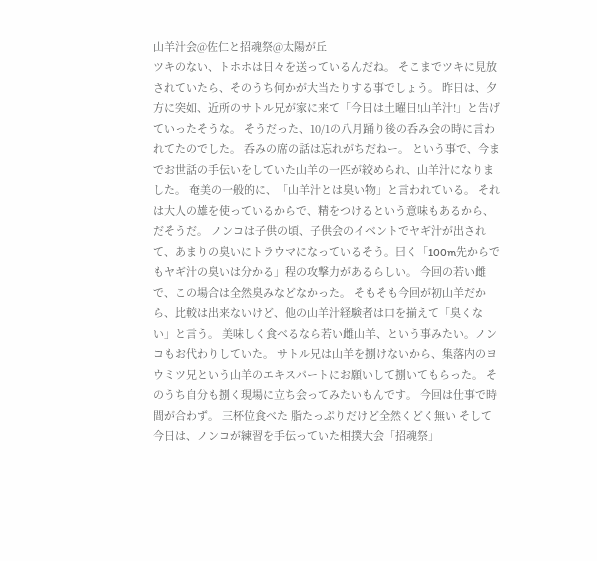山羊汁会@佐仁と招魂祭@太陽が丘
ツキのない、トホホは日々を送っているんだね。 そこまでツキに見放されていたら、そのうち何かが大当たりする事でしょう。 昨日は、夕方に突如、近所のサトル兄が家に来て「今日は土曜日!山羊汁!」と告げていったそうな。 そうだった、10/1の八月踊り後の呑み会の時に言われてたのでした。 呑みの席の話は忘れがちだねー。 という事で、今までお世話の手伝いをしていた山羊の一匹が絞められ、山羊汁になりました。 奄美の一般的に、「山羊汁とは臭い物」と言われている。 それは大人の雄を使っているからで、精をつけるという意味もあるから、だそうだ。 ノンコは子供の頃、子供会のイベントでヤギ汁が出されて、あまりの臭いにトラウマになっているそう。曰く「100m先からでもヤギ汁の臭いは分かる」程の攻撃力があるらしい。 今回の若い雌で、この場合は全然臭みなどなかった。 そもそも今回が初山羊だから、比較は出来ないけど、他の山羊汁経験者は口を揃えて「臭くない」と言う。 美味しく食べるなら若い雌山羊、という事みたい。ノンコもお代わりしていた。 サトル兄は山羊を捌けないから、集落内のヨウミツ兄という山羊のエキスパートにお願いして捌いてもらった。 そのうち自分も捌く現場に立ち会ってみたいもんです。 今回は仕事で時間が合わず。 三杯位食べた 脂たっぷりだけど全然くどく無い そして今日は、ノンコが練習を手伝っていた相撲大会「招魂祭」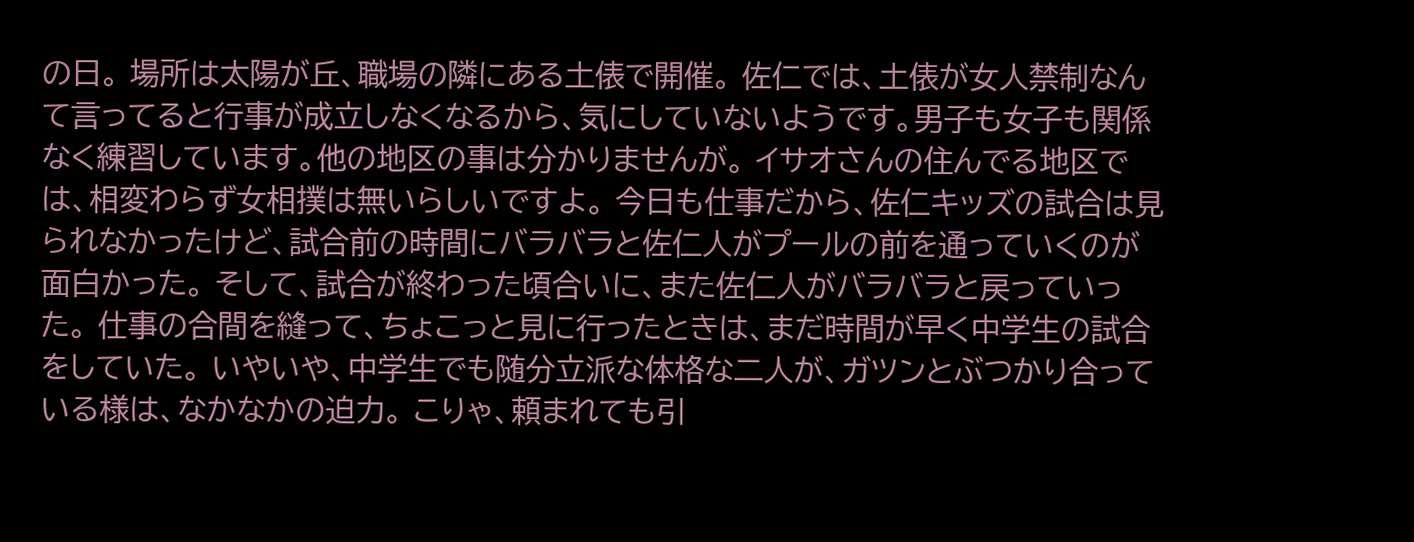の日。 場所は太陽が丘、職場の隣にある土俵で開催。 佐仁では、土俵が女人禁制なんて言ってると行事が成立しなくなるから、気にしていないようです。男子も女子も関係なく練習しています。他の地区の事は分かりませんが。 イサオさんの住んでる地区では、相変わらず女相撲は無いらしいですよ。 今日も仕事だから、佐仁キッズの試合は見られなかったけど、試合前の時間にバラバラと佐仁人がプールの前を通っていくのが面白かった。 そして、試合が終わった頃合いに、また佐仁人がバラバラと戻っていった。 仕事の合間を縫って、ちょこっと見に行ったときは、まだ時間が早く中学生の試合をしていた。 いやいや、中学生でも随分立派な体格な二人が、ガツンとぶつかり合っている様は、なかなかの迫力。 こりゃ、頼まれても引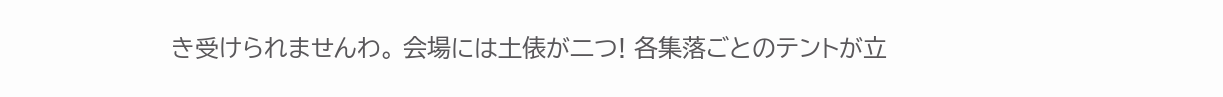き受けられませんわ。 会場には土俵が二つ! 各集落ごとのテントが立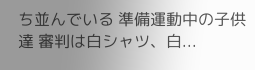ち並んでいる 準備運動中の子供達 審判は白シャツ、白...